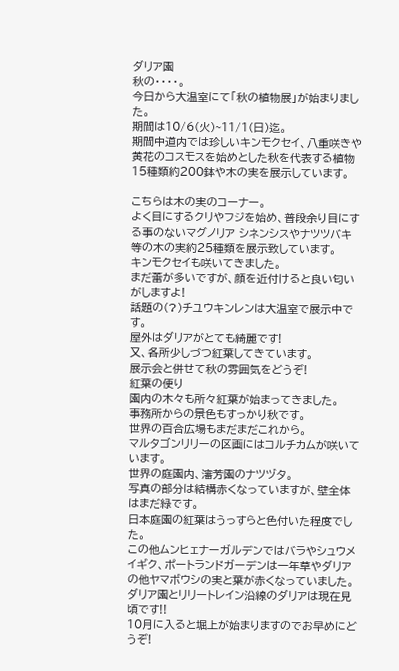ダリア園
秋の・・・・。
今日から大温室にて「秋の植物展」が始まりました。
期間は10/6(火)~11/1(日)迄。
期間中道内では珍しいキンモクセイ、八重咲きや黄花のコスモスを始めとした秋を代表する植物15種類約200鉢や木の実を展示しています。

こちらは木の実のコーナー。
よく目にするクリやフジを始め、普段余り目にする事のないマグノリア シネンシスやナツツバキ等の木の実約25種類を展示致しています。
キンモクセイも咲いてきました。
まだ蕾が多いですが、顔を近付けると良い匂いがしますよ!
話題の(?)チユウキンレンは大温室で展示中です。
屋外はダリアがとても綺麗です!
又、各所少しづつ紅葉してきています。
展示会と併せて秋の雰囲気をどうぞ!
紅葉の便り
園内の木々も所々紅葉が始まってきました。
事務所からの景色もすっかり秋です。
世界の百合広場もまだまだこれから。
マルタゴンリリーの区画にはコルチカムが咲いています。
世界の庭園内、瀋芳園のナツヅタ。
写真の部分は結構赤くなっていますが、壁全体はまだ緑です。
日本庭園の紅葉はうっすらと色付いた程度でした。
この他ムンヒェナーガルデンではバラやシュウメイギク、ポートランドガーデンは一年草やダリアの他ヤマボウシの実と葉が赤くなっていました。
ダリア園とリリートレイン沿線のダリアは現在見頃です!!
10月に入ると堀上が始まりますのでお早めにどうぞ!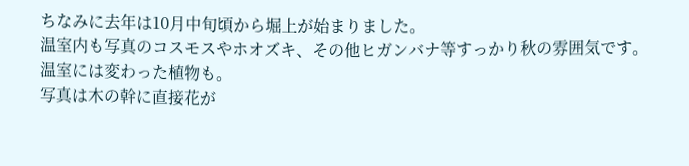ちなみに去年は10月中旬頃から堀上が始まりました。
温室内も写真のコスモスやホオズキ、その他ヒガンバナ等すっかり秋の雰囲気です。
温室には変わった植物も。
写真は木の幹に直接花が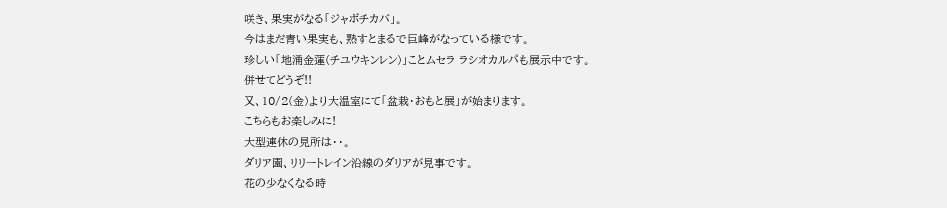咲き、果実がなる「ジャボチカバ」。
今はまだ青い果実も、熟すとまるで巨峰がなっている様です。
珍しい「地涌金蓮(チユウキンレン)」ことムセラ ラシオカルパも展示中です。
併せてどうぞ!!
又、10/2(金)より大温室にて「盆栽・おもと展」が始まります。
こちらもお楽しみに!
大型連休の見所は・・。
ダリア園、リリートレイン沿線のダリアが見事です。
花の少なくなる時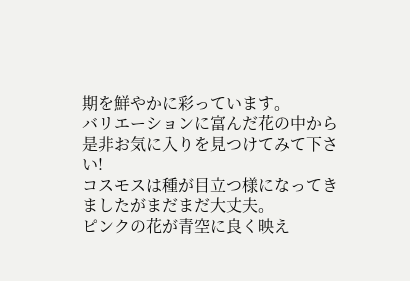期を鮮やかに彩っています。
バリエーションに富んだ花の中から是非お気に入りを見つけてみて下さい!
コスモスは種が目立つ様になってきましたがまだまだ大丈夫。
ピンクの花が青空に良く映え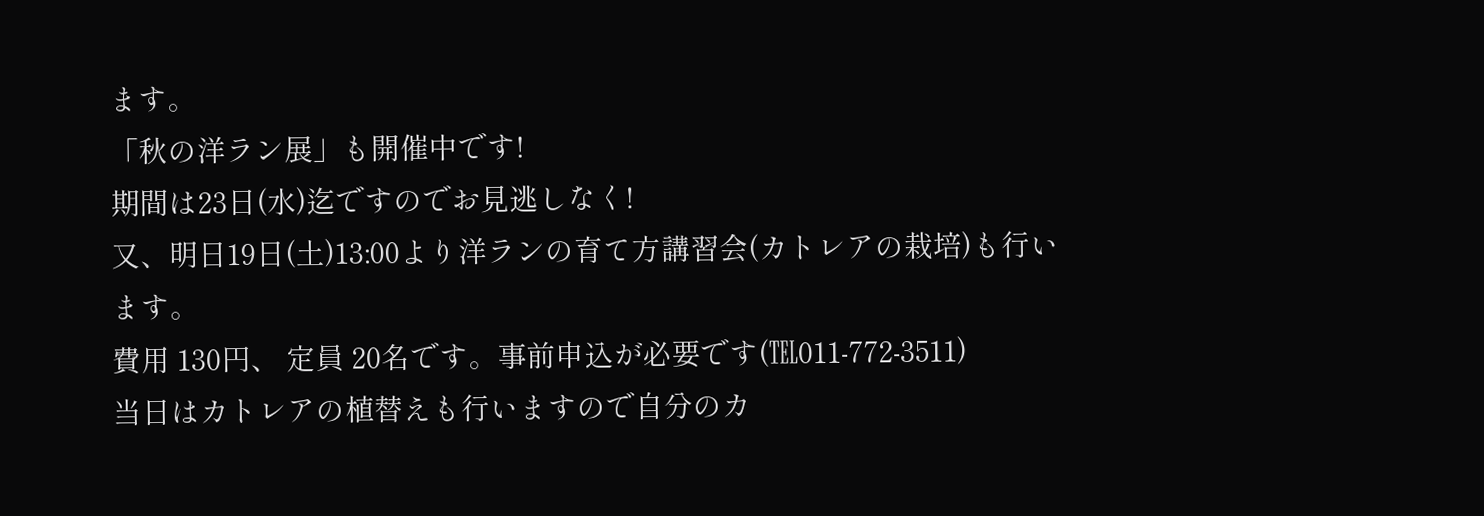ます。
「秋の洋ラン展」も開催中です!
期間は23日(水)迄ですのでお見逃しなく!
又、明日19日(土)13:00より洋ランの育て方講習会(カトレアの栽培)も行います。
費用 130円、 定員 20名です。事前申込が必要です(℡011-772-3511)
当日はカトレアの植替えも行いますので自分のカ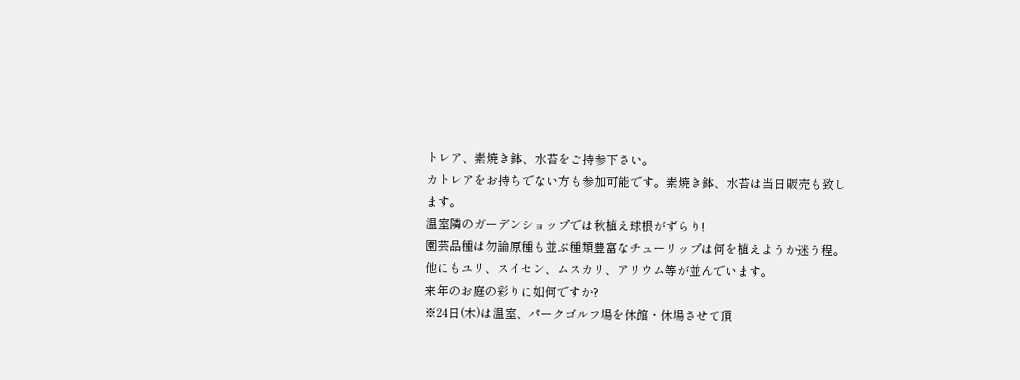トレア、素焼き鉢、水苔をご持参下さい。
カトレアをお持ちでない方も参加可能です。素焼き鉢、水苔は当日販売も致します。
温室隣のガーデンショップでは秋植え球根がずらり!
園芸品種は勿論原種も並ぶ種類豊富なチューリップは何を植えようか迷う程。
他にもユリ、スイセン、ムスカリ、アリウム等が並んでいます。
来年のお庭の彩りに如何ですか?
※24日(木)は温室、パークゴルフ場を休館・休場させて頂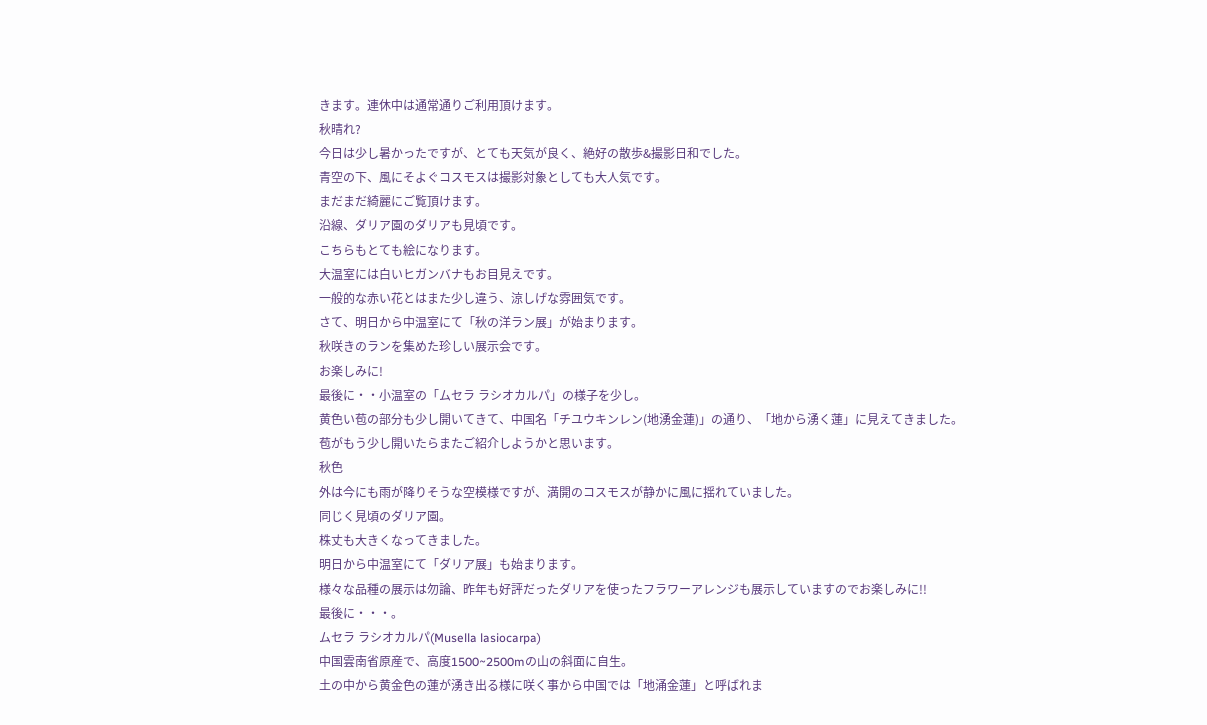きます。連休中は通常通りご利用頂けます。
秋晴れ?
今日は少し暑かったですが、とても天気が良く、絶好の散歩&撮影日和でした。
青空の下、風にそよぐコスモスは撮影対象としても大人気です。
まだまだ綺麗にご覧頂けます。
沿線、ダリア園のダリアも見頃です。
こちらもとても絵になります。
大温室には白いヒガンバナもお目見えです。
一般的な赤い花とはまた少し違う、涼しげな雰囲気です。
さて、明日から中温室にて「秋の洋ラン展」が始まります。
秋咲きのランを集めた珍しい展示会です。
お楽しみに!
最後に・・小温室の「ムセラ ラシオカルパ」の様子を少し。
黄色い苞の部分も少し開いてきて、中国名「チユウキンレン(地湧金蓮)」の通り、「地から湧く蓮」に見えてきました。
苞がもう少し開いたらまたご紹介しようかと思います。
秋色
外は今にも雨が降りそうな空模様ですが、満開のコスモスが静かに風に揺れていました。
同じく見頃のダリア園。
株丈も大きくなってきました。
明日から中温室にて「ダリア展」も始まります。
様々な品種の展示は勿論、昨年も好評だったダリアを使ったフラワーアレンジも展示していますのでお楽しみに!!
最後に・・・。
ムセラ ラシオカルパ(Musella lasiocarpa)
中国雲南省原産で、高度1500~2500mの山の斜面に自生。
土の中から黄金色の蓮が湧き出る様に咲く事から中国では「地涌金蓮」と呼ばれま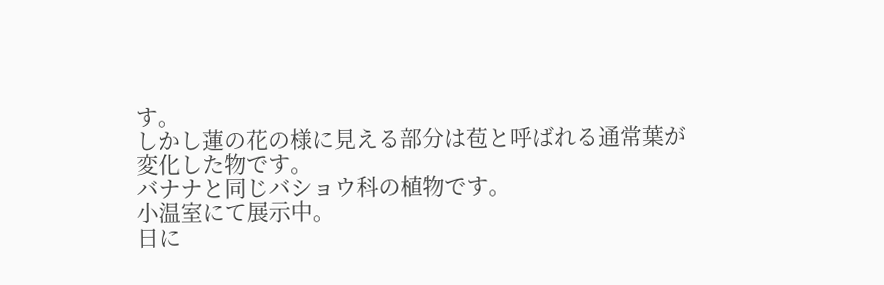す。
しかし蓮の花の様に見える部分は苞と呼ばれる通常葉が変化した物です。
バナナと同じバショウ科の植物です。
小温室にて展示中。
日に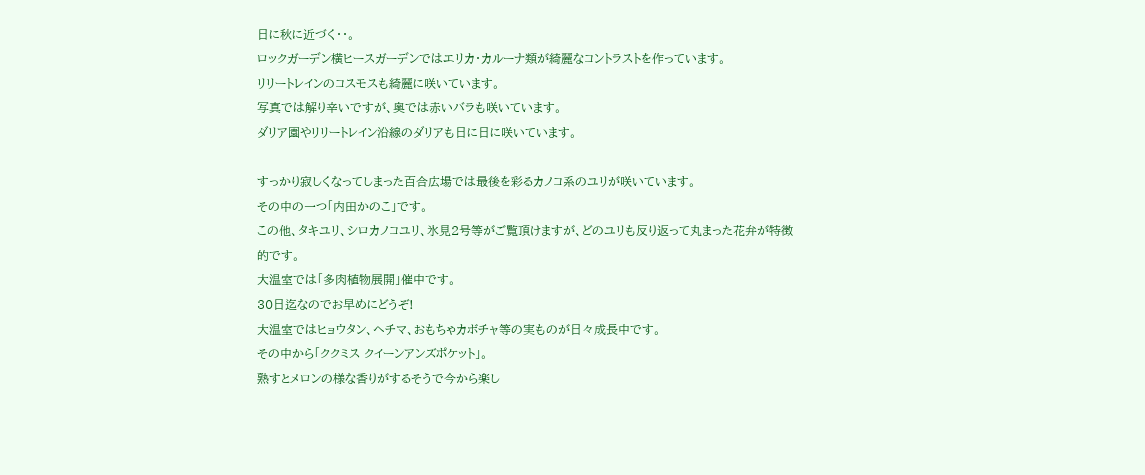日に秋に近づく・・。
ロックガーデン横ヒースガーデンではエリカ・カルーナ類が綺麗なコントラストを作っています。
リリートレインのコスモスも綺麗に咲いています。
写真では解り辛いですが、奥では赤いバラも咲いています。
ダリア園やリリートレイン沿線のダリアも日に日に咲いています。

すっかり寂しくなってしまった百合広場では最後を彩るカノコ系のユリが咲いています。
その中の一つ「内田かのこ」です。
この他、タキユリ、シロカノコユリ、氷見2号等がご覧頂けますが、どのユリも反り返って丸まった花弁が特徴的です。
大温室では「多肉植物展開」催中です。
30日迄なのでお早めにどうぞ!
大温室ではヒョウタン、ヘチマ、おもちゃカボチャ等の実ものが日々成長中です。
その中から「ククミス クイーンアンズポケット」。
熟すとメロンの様な香りがするそうで今から楽し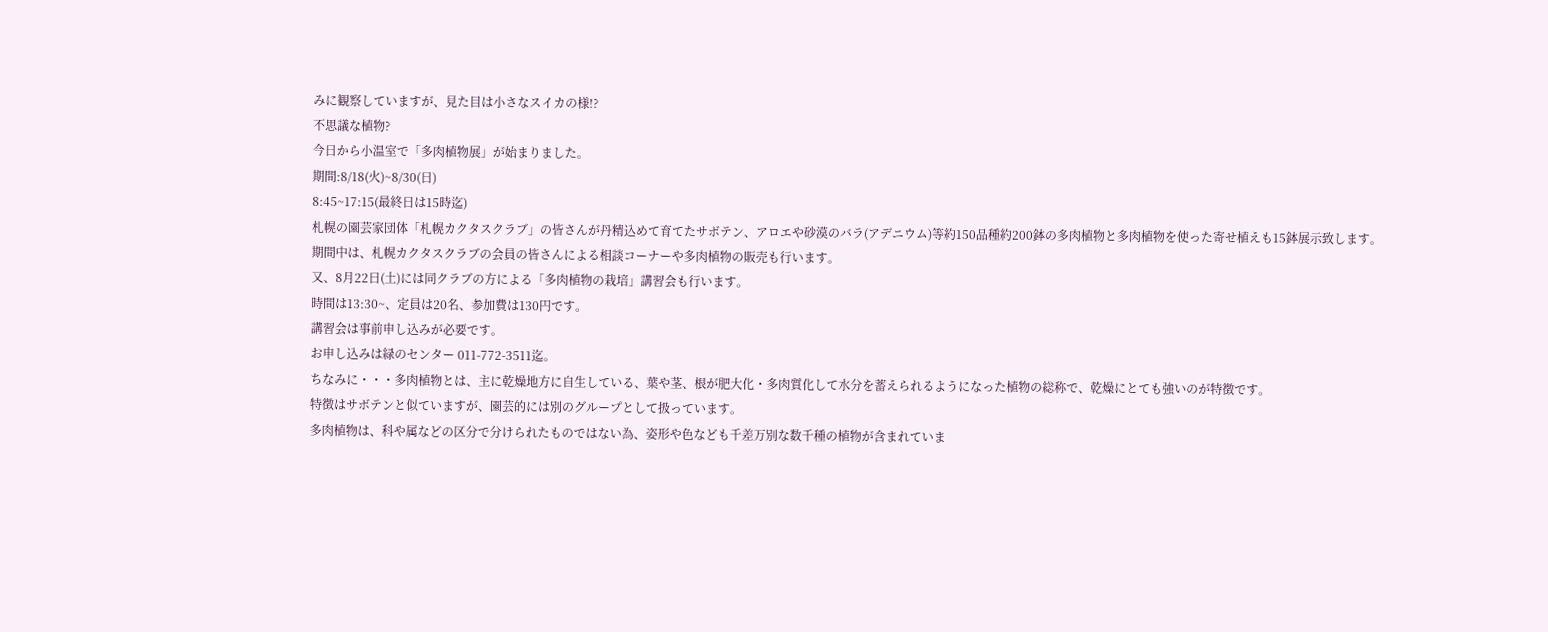みに観察していますが、見た目は小さなスイカの様!?
不思議な植物?
今日から小温室で「多肉植物展」が始まりました。
期間:8/18(火)~8/30(日)
8:45~17:15(最終日は15時迄)
札幌の園芸家団体「札幌カクタスクラブ」の皆さんが丹精込めて育てたサボテン、アロエや砂漠のバラ(アデニウム)等約150品種約200鉢の多肉植物と多肉植物を使った寄せ植えも15鉢展示致します。
期間中は、札幌カクタスクラブの会員の皆さんによる相談コーナーや多肉植物の販売も行います。
又、8月22日(土)には同クラブの方による「多肉植物の栽培」講習会も行います。
時間は13:30~、定員は20名、参加費は130円です。
講習会は事前申し込みが必要です。
お申し込みは緑のセンター 011-772-3511迄。
ちなみに・・・多肉植物とは、主に乾燥地方に自生している、葉や茎、根が肥大化・多肉質化して水分を蓄えられるようになった植物の総称で、乾燥にとても強いのが特徴です。
特徴はサボテンと似ていますが、園芸的には別のグループとして扱っています。
多肉植物は、科や属などの区分で分けられたものではない為、姿形や色なども千差万別な数千種の植物が含まれていま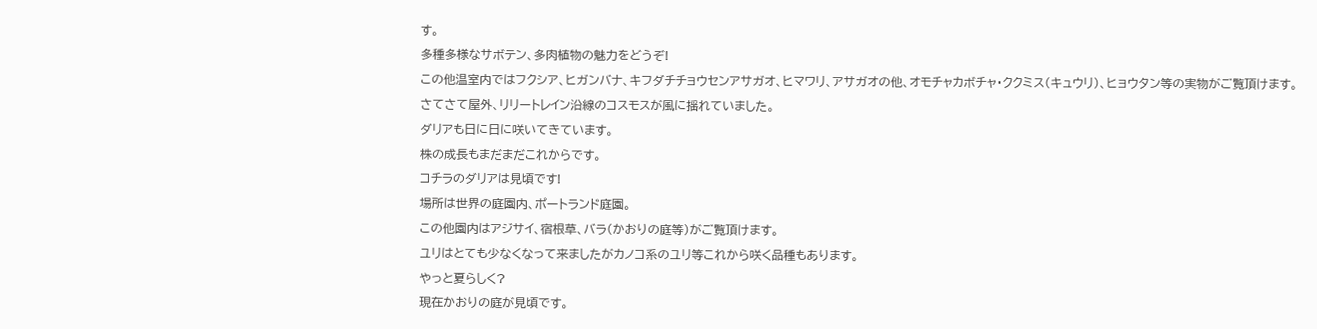す。
多種多様なサボテン、多肉植物の魅力をどうぞ!
この他温室内ではフクシア、ヒガンバナ、キフダチチョウセンアサガオ、ヒマワリ、アサガオの他、オモチャカボチャ・ククミス(キュウリ)、ヒョウタン等の実物がご覧頂けます。
さてさて屋外、リリートレイン沿線のコスモスが風に揺れていました。
ダリアも日に日に咲いてきています。
株の成長もまだまだこれからです。
コチラのダリアは見頃です!
場所は世界の庭園内、ポートランド庭園。
この他園内はアジサイ、宿根草、バラ(かおりの庭等)がご覧頂けます。
ユリはとても少なくなって来ましたがカノコ系のユリ等これから咲く品種もあります。
やっと夏らしく?
現在かおりの庭が見頃です。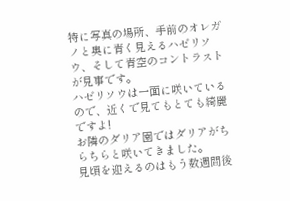特に写真の場所、手前のオレガノと奥に青く見えるハゼリソウ、そして青空のコントラストが見事です。
ハゼリソウは一面に咲いているので、近くで見てもとても綺麗ですよ!
お隣のダリア園ではダリアがちらちらと咲いてきました。
見頃を迎えるのはもう数週間後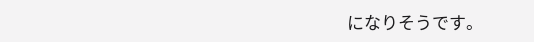になりそうです。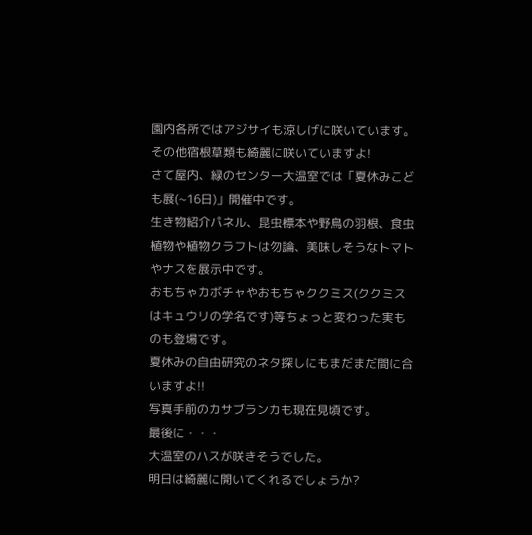園内各所ではアジサイも涼しげに咲いています。
その他宿根草類も綺麗に咲いていますよ!
さて屋内、緑のセンター大温室では「夏休みこども展(~16日)」開催中です。
生き物紹介パネル、昆虫標本や野鳥の羽根、食虫植物や植物クラフトは勿論、美味しそうなトマトやナスを展示中です。
おもちゃカボチャやおもちゃククミス(ククミスはキュウリの学名です)等ちょっと変わった実ものも登場です。
夏休みの自由研究のネタ探しにもまだまだ間に合いますよ!!
写真手前のカサブランカも現在見頃です。
最後に・・・
大温室のハスが咲きそうでした。
明日は綺麗に開いてくれるでしょうか?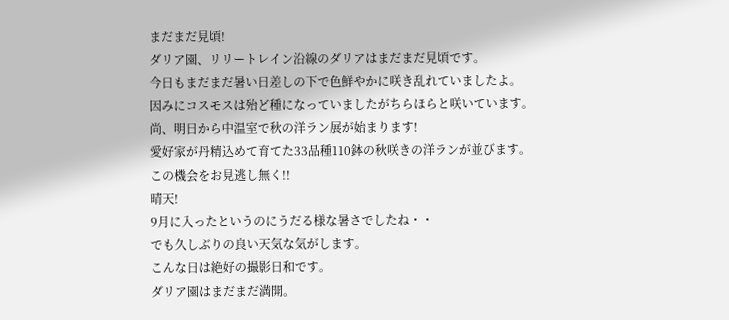まだまだ見頃!
ダリア園、リリートレイン沿線のダリアはまだまだ見頃です。
今日もまだまだ暑い日差しの下で色鮮やかに咲き乱れていましたよ。
因みにコスモスは殆ど種になっていましたがちらほらと咲いています。
尚、明日から中温室で秋の洋ラン展が始まります!
愛好家が丹精込めて育てた33品種110鉢の秋咲きの洋ランが並びます。
この機会をお見逃し無く!!
晴天!
9月に入ったというのにうだる様な暑さでしたね・・
でも久しぶりの良い天気な気がします。
こんな日は絶好の撮影日和です。
ダリア園はまだまだ満開。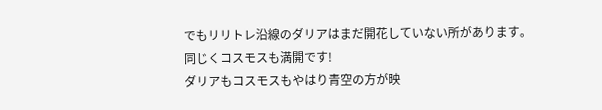でもリリトレ沿線のダリアはまだ開花していない所があります。
同じくコスモスも満開です!
ダリアもコスモスもやはり青空の方が映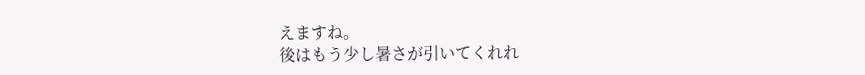えますね。
後はもう少し暑さが引いてくれれ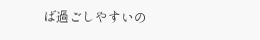ば過ごしやすいの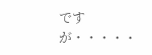ですが・・・・・